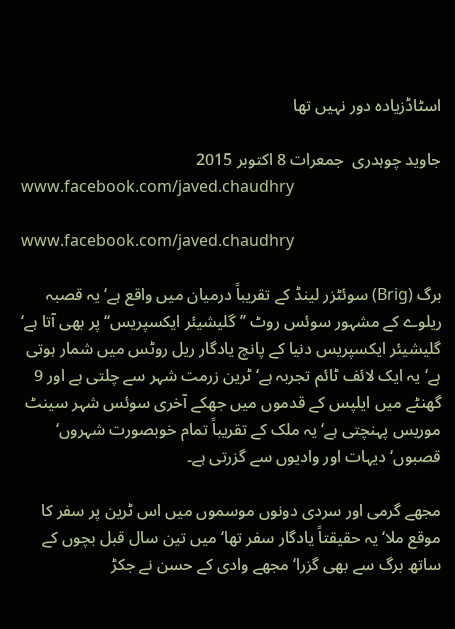اسٹاڈزیادہ دور نہیں تھا

جاوید چوہدری  جمعرات 8 اکتوبر 2015
www.facebook.com/javed.chaudhry

www.facebook.com/javed.chaudhry

برگ (Brig) سوئٹزر لینڈ کے تقریباً درمیان میں واقع ہے‘ یہ قصبہ ریلوے کے مشہور سوئس روٹ ’’گلیشیئر ایکسپریس‘‘پر بھی آتا ہے‘ گلیشیئر ایکسپریس دنیا کے پانچ یادگار ریل روٹس میں شمار ہوتی ہے‘ یہ ایک لائف ٹائم تجربہ ہے‘ ٹرین زرمت شہر سے چلتی ہے اور 9 گھنٹے میں ایلپس کے قدموں میں جھکے آخری سوئس شہر سینٹ موریس پہنچتی ہے‘یہ ملک کے تقریباً تمام خوبصورت شہروں‘ قصبوں‘ دیہات اور وادیوں سے گزرتی ہے۔

مجھے گرمی اور سردی دونوں موسموں میں اس ٹرین پر سفر کا موقع ملا‘ یہ حقیقتاً یادگار سفر تھا‘ میں تین سال قبل بچوں کے ساتھ برگ سے بھی گزرا‘ مجھے وادی کے حسن نے جکڑ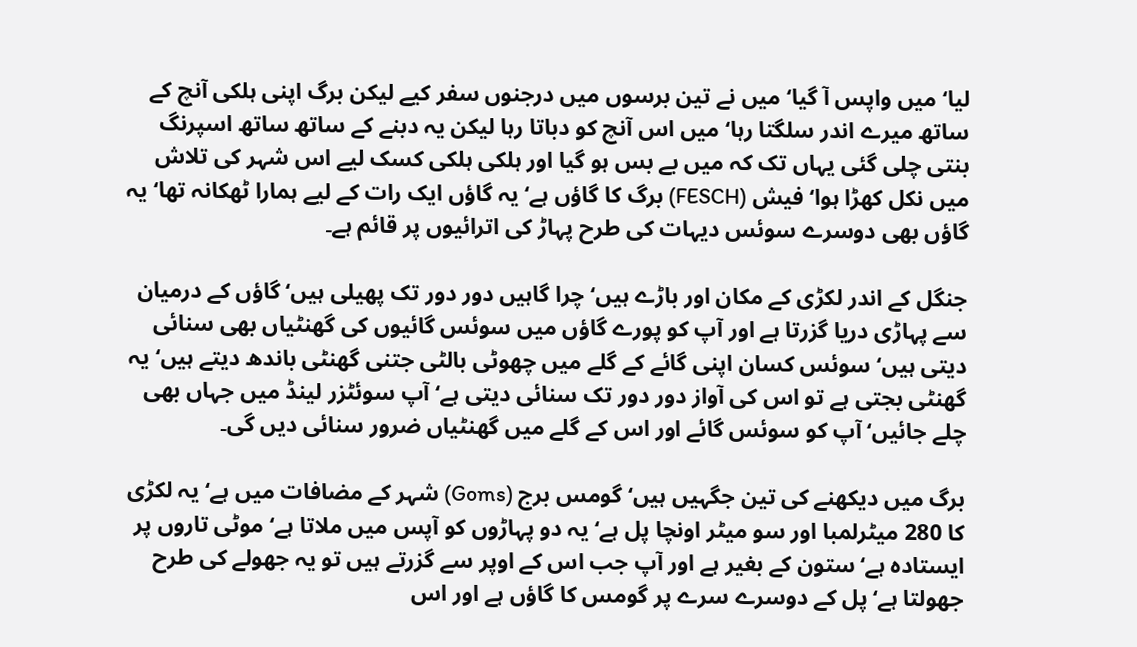لیا‘ میں واپس آ گیا‘ میں نے تین برسوں میں درجنوں سفر کیے لیکن برگ اپنی ہلکی آنچ کے ساتھ میرے اندر سلگتا رہا‘ میں اس آنچ کو دباتا رہا لیکن یہ دبنے کے ساتھ ساتھ اسپرنگ بنتی چلی گئی یہاں تک کہ میں بے بس ہو گیا اور ہلکی ہلکی کسک لیے اس شہر کی تلاش میں نکل کھڑا ہوا‘ فیش (FESCH) برگ کا گاؤں ہے‘ یہ گاؤں ایک رات کے لیے ہمارا ٹھکانہ تھا‘ یہ گاؤں بھی دوسرے سوئس دیہات کی طرح پہاڑ کی اترائیوں پر قائم ہے۔

جنگل کے اندر لکڑی کے مکان اور باڑے ہیں‘ چرا گاہیں دور دور تک پھیلی ہیں‘ گاؤں کے درمیان سے پہاڑی دریا گزرتا ہے اور آپ کو پورے گاؤں میں سوئس گائیوں کی گھنٹیاں بھی سنائی دیتی ہیں‘ سوئس کسان اپنی گائے کے گلے میں چھوٹی بالٹی جتنی گھنٹی باندھ دیتے ہیں‘ یہ گھنٹی بجتی ہے تو اس کی آواز دور دور تک سنائی دیتی ہے‘ آپ سوئٹزر لینڈ میں جہاں بھی چلے جائیں‘ آپ کو سوئس گائے اور اس کے گلے میں گھنٹیاں ضرور سنائی دیں گی۔

برگ میں دیکھنے کی تین جگہیں ہیں‘ گومس برج (Goms) شہر کے مضافات میں ہے‘ یہ لکڑی کا 280 میٹرلمبا اور سو میٹر اونچا پل ہے‘ یہ دو پہاڑوں کو آپس میں ملاتا ہے‘ موٹی تاروں پر ایستادہ ہے‘ ستون کے بغیر ہے اور آپ جب اس کے اوپر سے گزرتے ہیں تو یہ جھولے کی طرح جھولتا ہے‘ پل کے دوسرے سرے پر گومس کا گاؤں ہے اور اس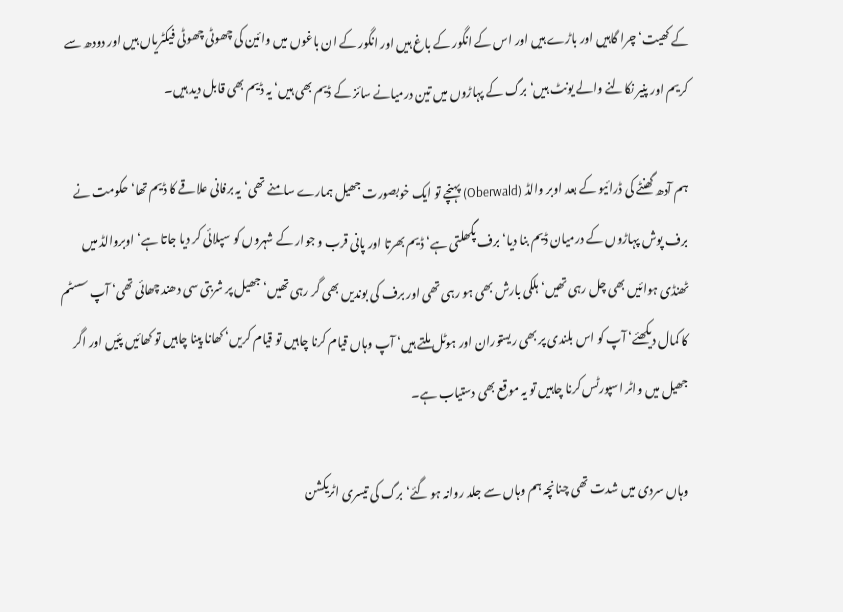کے کھیت‘ چرا گاہیں اور باڑے ہیں اور اس کے انگور کے باغ ہیں اور انگور کے ان باغوں میں وائین کی چھوٹی چھوٹی فیکٹریاں ہیں اور دودھ سے کریم اور پنیر نکالنے والے یونٹ ہیں‘ برگ کے پہاڑوں میں تین درمیانے سائز کے ڈیم بھی ہیں‘ یہ ڈیم بھی قابل دید ہیں۔

ہم آدھ گھنٹے کی ڈرائیو کے بعد اوبر والڈ (Oberwald) پہنچے تو ایک خوبصورت جھیل ہمارے سامنے تھی‘ یہ برفانی علاقے کا ڈیم تھا‘ حکومت نے برف پوش پہاڑوں کے درمیان ڈیم بنا دیا‘ برف پگھلتی ہے‘ ڈیم بھرتا اور پانی قرب و جوار کے شہروں کو سپلائی کر دیا جاتا ہے‘ اوبروالڈ میں ٹھنڈی ہوائیں بھی چل رہی تھیں‘ ہلکی بارش بھی ہو رہی تھی اور برف کی بوندیں بھی گر رہی تھیں‘ جھیل پر شربتی سی دھند چھائی تھی‘ آپ سسٹم کا کمال دیکھئے‘ آپ کو اس بلندی پر بھی ریستوران اور ہوٹل ملتے ہیں‘ آپ وہاں قیام کرنا چاہیں تو قیام کریں‘ کھانا پینا چاہیں تو کھائیں پئیں اور اگر جھیل میں واٹر اسپورٹس کرنا چاہیں تو یہ موقع بھی دستیاب ہے۔

وہاں سردی میں شدت تھی چنانچہ ہم وہاں سے جلد روانہ ہو گئے‘ برگ کی تیسری اٹریکشن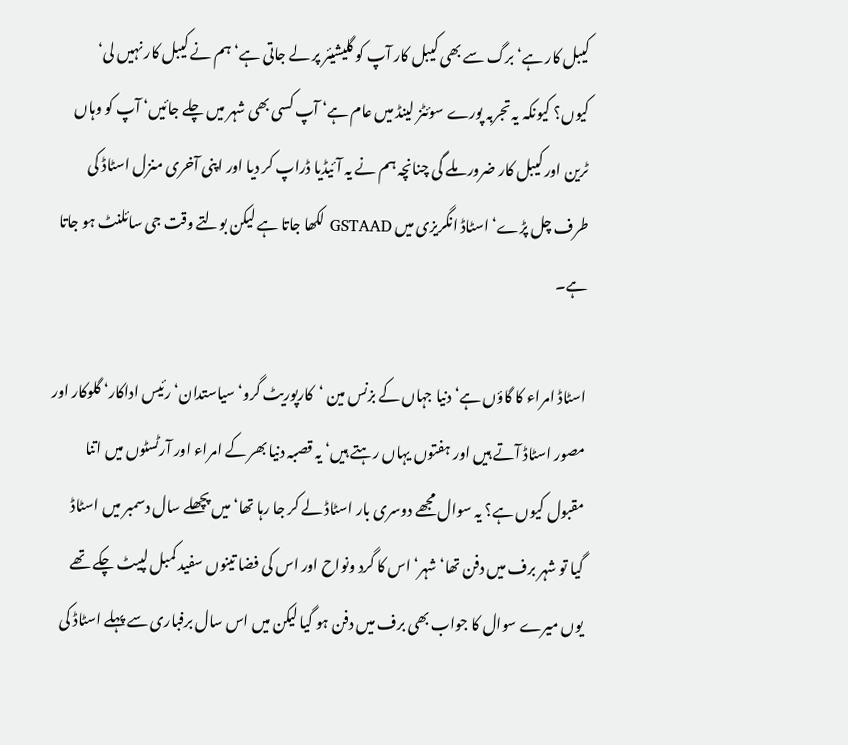کیبل کار ہے‘ برگ سے بھی کیبل کار آپ کو گلیشیئر پر لے جاتی ہے‘ ہم نے کیبل کار نہیں لی‘ کیوں؟ کیونکہ یہ تجربہ پورے سوئٹز لینڈ میں عام ہے‘ آپ کسی بھی شہر میں چلے جائیں‘ آپ کو وہاں ٹرین اور کیبل کار ضرور ملے گی چنانچہ ہم نے یہ آئیڈیا ڈراپ کر دیا اور اپنی آخری منزل اسٹاڈ کی طرف چل پڑے‘ اسٹاڈ انگریزی میں GSTAAD لکھا جاتا ہے لیکن بولتے وقت جی سائلنٹ ہو جاتا ہے۔

اسٹاڈ امراء کا گاؤں ہے‘ دنیا جہاں کے بزنس مین ‘کارپوریٹ گرو‘ سیاستدان‘ رئیس اداکار‘ گلوکار اور مصور اسٹاڈ آتے ہیں اور ہفتوں یہاں رہتے ہیں‘ یہ قصبہ دنیا بھر کے امراء اور آرٹسٹوں میں اتنا مقبول کیوں ہے؟ یہ سوال مجھے دوسری بار اسٹاڈ لے کر جا رہا تھا‘ میں پچھلے سال دسمبر میں اسٹاڈ گیا تو شہر برف میں دفن تھا‘ شہر‘ اس کا گرد ونواح اور اس کی فضا تینوں سفید کمبل لپیٹ چکے تھے یوں میرے سوال کا جواب بھی برف میں دفن ہو گیا لیکن میں اس سال برفباری سے پہلے اسٹاڈ کی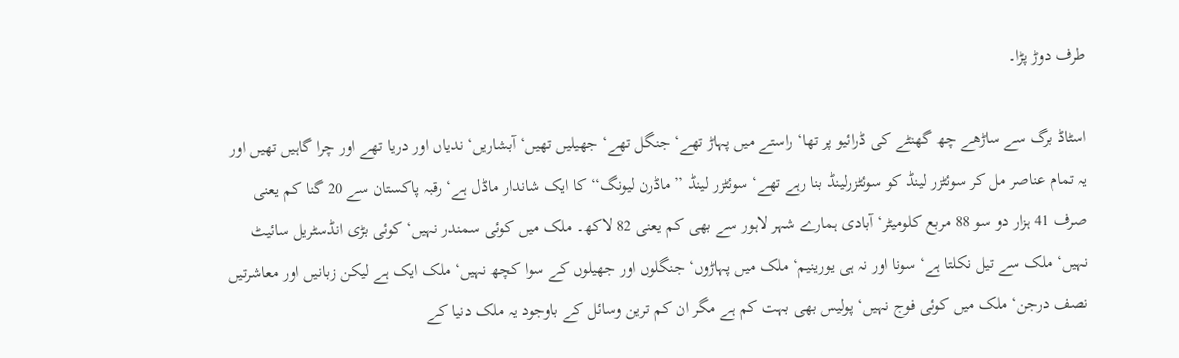طرف دوڑ پڑا۔

اسٹاڈ برگ سے ساڑھے چھ گھنٹے کی ڈرائیو پر تھا‘ راستے میں پہاڑ تھے‘ جنگل تھے‘ جھیلیں تھیں‘ آبشاریں‘ ندیاں اور دریا تھے اور چرا گاہیں تھیں اور یہ تمام عناصر مل کر سوئٹزر لینڈ کو سوئٹزرلینڈ بنا رہے تھے‘ سوئٹزر لینڈ ’’ماڈرن لیونگ‘‘ کا ایک شاندار ماڈل ہے‘ رقبہ پاکستان سے 20 گنا کم یعنی صرف 41 ہزار دو سو 88 مربع کلومیٹر‘ آبادی ہمارے شہر لاہور سے بھی کم یعنی 82 لاکھ۔ ملک میں کوئی سمندر نہیں‘ کوئی بڑی انڈسٹریل سائیٹ نہیں‘ ملک سے تیل نکلتا ہے‘ سونا اور نہ ہی یورینیم‘ ملک میں پہاڑوں‘ جنگلوں اور جھیلوں کے سوا کچھ نہیں‘ ملک ایک ہے لیکن زبانیں اور معاشرتیں نصف درجن‘ ملک میں کوئی فوج نہیں‘ پولیس بھی بہت کم ہے مگر ان کم ترین وسائل کے باوجود یہ ملک دنیا کے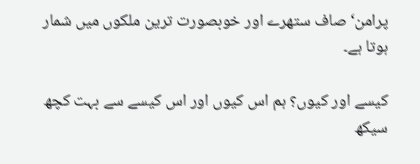پرامن‘ صاف ستھرے اور خوبصورت ترین ملکوں میں شمار ہوتا ہے۔

کیسے اور کیوں؟ ہم اس کیوں اور اس کیسے سے بہت کچھ سیکھ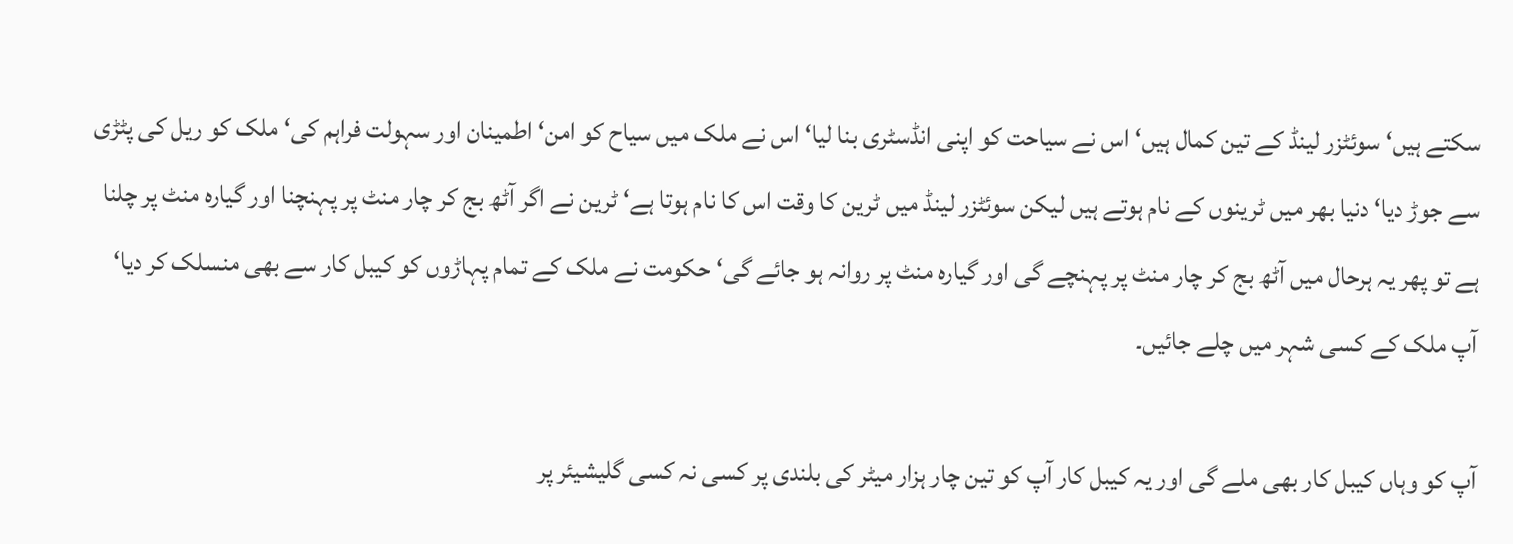سکتے ہیں‘ سوئٹزر لینڈ کے تین کمال ہیں‘ اس نے سیاحت کو اپنی انڈسٹری بنا لیا‘ اس نے ملک میں سیاح کو امن‘ اطمینان اور سہولت فراہم کی‘ ملک کو ریل کی پٹڑی سے جوڑ دیا‘ دنیا بھر میں ٹرینوں کے نام ہوتے ہیں لیکن سوئٹزر لینڈ میں ٹرین کا وقت اس کا نام ہوتا ہے‘ ٹرین نے اگر آٹھ بج کر چار منٹ پر پہنچنا اور گیارہ منٹ پر چلنا ہے تو پھر یہ ہرحال میں آٹھ بج کر چار منٹ پر پہنچے گی اور گیارہ منٹ پر روانہ ہو جائے گی‘ حکومت نے ملک کے تمام پہاڑوں کو کیبل کار سے بھی منسلک کر دیا‘ آپ ملک کے کسی شہر میں چلے جائیں۔

آپ کو وہاں کیبل کار بھی ملے گی اور یہ کیبل کار آپ کو تین چار ہزار میٹر کی بلندی پر کسی نہ کسی گلیشیئر پر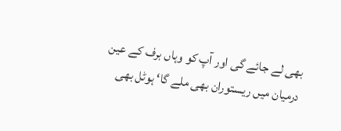بھی لے جائے گی اور آپ کو وہاں برف کے عین درمیان میں ریستوران بھی ملے گا‘ ہوٹل بھی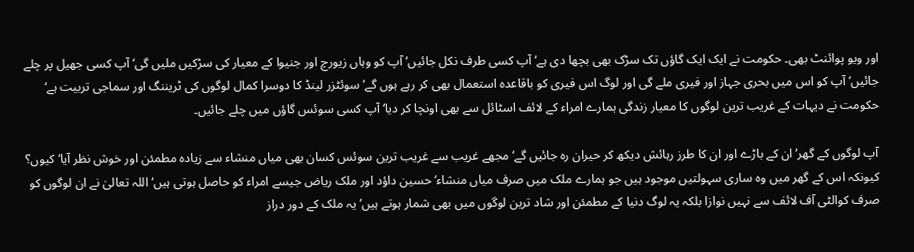اور ویو پوائنٹ بھی۔ حکومت نے ایک ایک گاؤں تک سڑک بھی بچھا دی ہے‘ آپ کسی طرف نکل جائیں‘ آپ کو وہاں زیورچ اور جنیوا کے معیار کی سڑکیں ملیں گی‘ آپ کسی جھیل پر چلے جائیں‘ آپ کو اس میں بحری جہاز اور فیری ملے گی اور لوگ اس فیری کو باقاعدہ استعمال بھی کر رہے ہوں گے‘ سوئٹزر لینڈ کا دوسرا کمال لوگوں کی ٹریننگ اور سماجی تربیت ہے‘ حکومت نے دیہات کے غریب ترین لوگوں کا معیار زندگی ہمارے امراء کے لائف اسٹائل سے بھی اونچا کر دیا‘ آپ کسی سوئس گاؤں میں چلے جائیں۔

آپ لوگوں کے گھر‘ ان کے باڑے اور ان کا طرز رہائش دیکھ کر حیران رہ جائیں گے‘ مجھے غریب سے غریب ترین سوئس کسان بھی میاں منشاء سے زیادہ مطمئن اور خوش نظر آیا‘ کیوں؟ کیونکہ اس کے گھر میں وہ ساری سہولتیں موجود ہیں جو ہمارے ملک میں صرف میاں منشاء‘ حسین داؤد اور ملک ریاض جیسے امراء کو حاصل ہوتی ہیں‘ اللہ تعالیٰ نے ان لوگوں کو صرف کوالٹی آف لائف سے نہیں نوازا بلکہ یہ لوگ دنیا کے مطمئن اور شاد ترین لوگوں میں بھی شمار ہوتے ہیں‘ یہ ملک کے دور دراز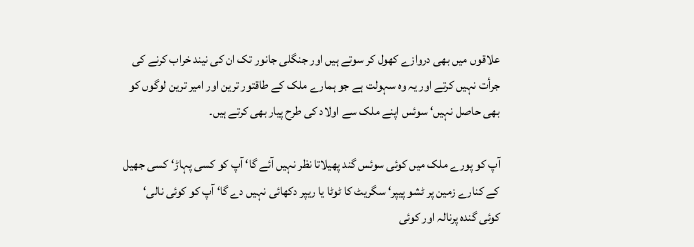علاقوں میں بھی دروازے کھول کر سوتے ہیں اور جنگلی جانور تک ان کی نیند خراب کرنے کی جرأت نہیں کرتے اور یہ وہ سہولت ہے جو ہمارے ملک کے طاقتور ترین اور امیر ترین لوگوں کو بھی حاصل نہیں‘ سوئس اپنے ملک سے اولاد کی طرح پیار بھی کرتے ہیں۔

آپ کو پورے ملک میں کوئی سوئس گند پھیلاتا نظر نہیں آئے گا‘ آپ کو کسی پہاڑ‘ کسی جھیل کے کنارے زمین پر ٹشو پیپر‘ سگریٹ کا ٹوٹا یا ریپر دکھائی نہیں دے گا‘ آپ کو کوئی نالی‘ کوئی گندہ پرنالہ اور کوئی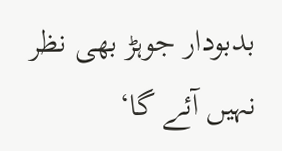بدبودار جوہڑ بھی نظر نہیں آئے گا‘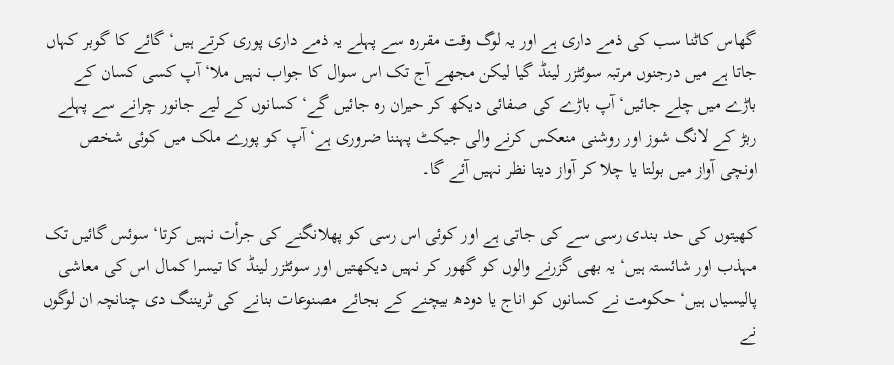گھاس کاٹنا سب کی ذمے داری ہے اور یہ لوگ وقت مقررہ سے پہلے یہ ذمے داری پوری کرتے ہیں‘ گائے کا گوبر کہاں جاتا ہے میں درجنوں مرتبہ سوئٹزر لینڈ گیا لیکن مجھے آج تک اس سوال کا جواب نہیں ملا‘ آپ کسی کسان کے باڑے میں چلے جائیں‘ آپ باڑے کی صفائی دیکھ کر حیران رہ جائیں گے‘ کسانوں کے لیے جانور چرانے سے پہلے ربڑ کے لانگ شوز اور روشنی منعکس کرنے والی جیکٹ پہننا ضروری ہے‘ آپ کو پورے ملک میں کوئی شخص اونچی آواز میں بولتا یا چلا کر آواز دیتا نظر نہیں آئے گا۔

کھیتوں کی حد بندی رسی سے کی جاتی ہے اور کوئی اس رسی کو پھلانگنے کی جرأت نہیں کرتا‘ سوئس گائیں تک مہذب اور شائستہ ہیں‘ یہ بھی گزرنے والوں کو گھور کر نہیں دیکھتیں اور سوئٹزر لینڈ کا تیسرا کمال اس کی معاشی پالیسیاں ہیں‘ حکومت نے کسانوں کو اناج یا دودھ بیچنے کے بجائے مصنوعات بنانے کی ٹریننگ دی چنانچہ ان لوگوں نے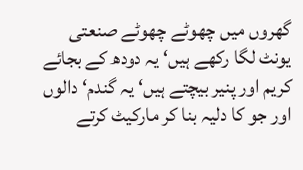گھروں میں چھوٹے چھوٹے صنعتی یونٹ لگا رکھے ہیں‘ یہ دودھ کے بجائے کریم اور پنیر بیچتے ہیں‘ یہ گندم‘ دالوں اور جو کا دلیہ بنا کر مارکیٹ کرتے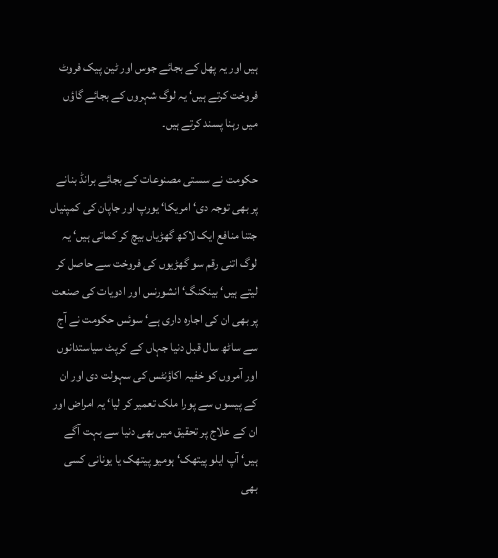ہیں اور یہ پھل کے بجائے جوس اور ٹین پیک فروٹ فروخت کرتے ہیں‘ یہ لوگ شہروں کے بجائے گاؤں میں رہنا پسند کرتے ہیں۔

حکومت نے سستی مصنوعات کے بجائے برانڈ بنانے پر بھی توجہ دی‘ امریکا‘ یورپ اور جاپان کی کمپنیاں جتنا منافع ایک لاکھ گھڑیاں بیچ کر کماتی ہیں‘ یہ لوگ اتنی رقم سو گھڑیوں کی فروخت سے حاصل کر لیتے ہیں‘ بینکنگ‘ انشورنس اور ادویات کی صنعت پر بھی ان کی اجارہ داری ہے‘ سوئس حکومت نے آج سے ساٹھ سال قبل دنیا جہاں کے کرپٹ سیاستدانوں اور آمروں کو خفیہ اکاؤنٹس کی سہولت دی اور ان کے پیسوں سے پورا ملک تعمیر کر لیا‘ یہ امراض اور ان کے علاج پر تحقیق میں بھی دنیا سے بہت آگے ہیں‘ آپ ایلو پیتھک‘ ہومیو پیتھک یا یونانی کسی بھی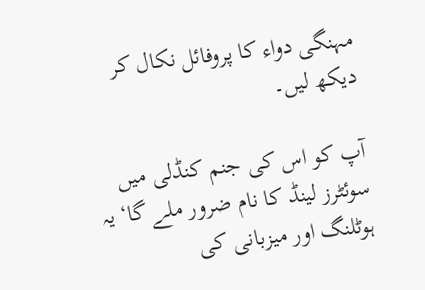مہنگی دواء کا پروفائل نکال کر دیکھ لیں۔

آپ کو اس کی جنم کنڈلی میں سوئٹرز لینڈ کا نام ضرور ملے گا‘ یہ ہوٹلنگ اور میزبانی کی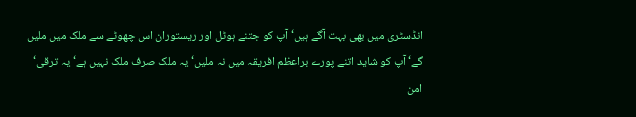انڈسٹری میں بھی بہت آگے ہیں‘ آپ کو جتنے ہوٹل اور ریستوران اس چھوٹے سے ملک میں ملیں گے‘ آپ کو شاید اتنے پورے براعظم افریقہ میں نہ ملیں‘ یہ ملک صرف ملک نہیں ہے‘ یہ ترقی‘ امن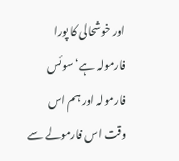اور خوشحالی کا پورا فارمولہ ہے‘ سوئس فارمولہ اور ہم اس وقت اس فارمولے سے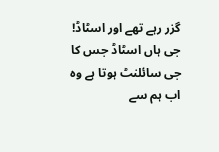گزر رہے تھے اور اسٹاڈ! جی ہاں اسٹاڈ جس کا جی سائلنٹ ہوتا ہے وہ اب ہم سے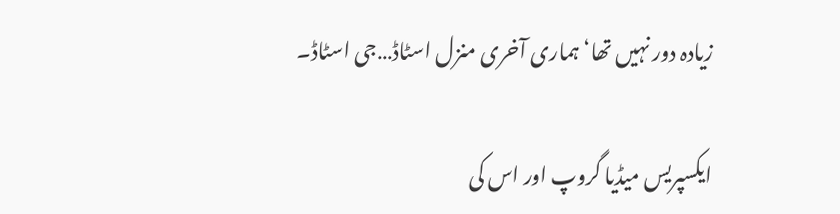زیادہ دور نہیں تھا‘ ہماری آخری منزل اسٹاڈ…جی اسٹاڈ۔

ایکسپریس میڈیا گروپ اور اس کی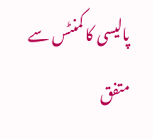پالیسی کا کمنٹس سے متفق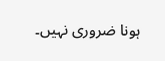ہونا ضروری نہیں۔